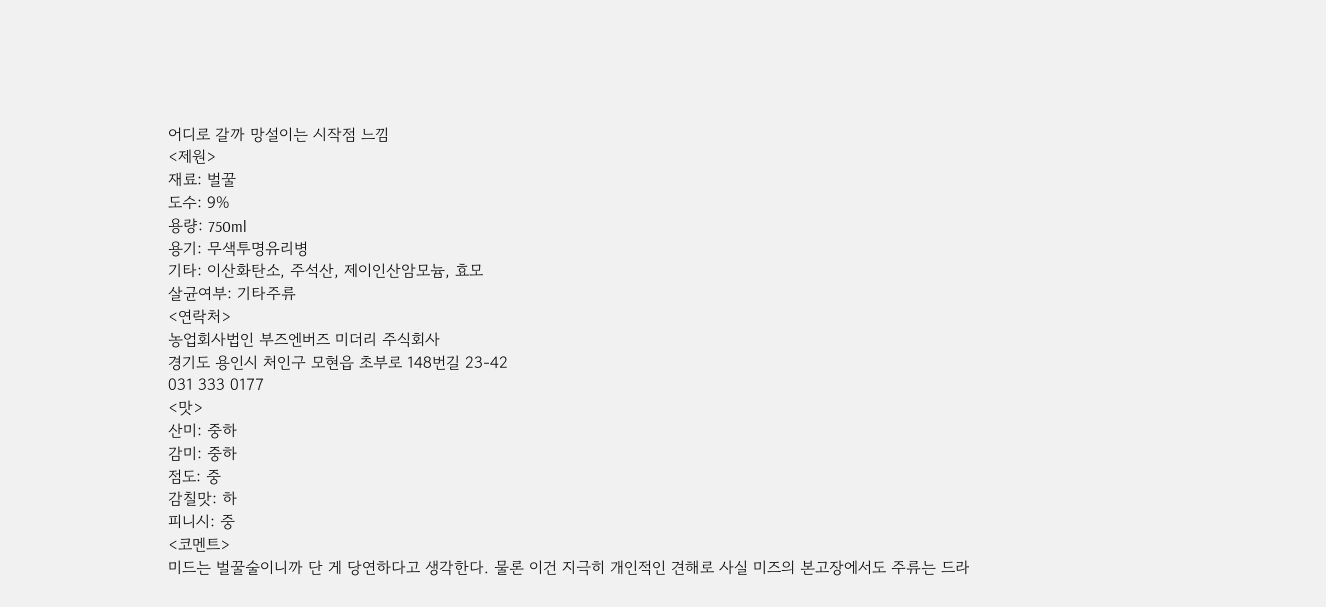어디로 갈까 망설이는 시작점 느낌
<제원>
재료: 벌꿀
도수: 9%
용량: 750ml
용기: 무색투명유리병
기타: 이산화탄소, 주석산, 제이인산암모늄, 효모
살균여부: 기타주류
<연락처>
농업회사법인 부즈엔버즈 미더리 주식회사
경기도 용인시 처인구 모현읍 초부로 148번길 23-42
031 333 0177
<맛>
산미: 중하
감미: 중하
점도: 중
감칠맛: 하
피니시: 중
<코멘트>
미드는 벌꿀술이니까 단 게 당연하다고 생각한다. 물론 이건 지극히 개인적인 견해로 사실 미즈의 본고장에서도 주류는 드라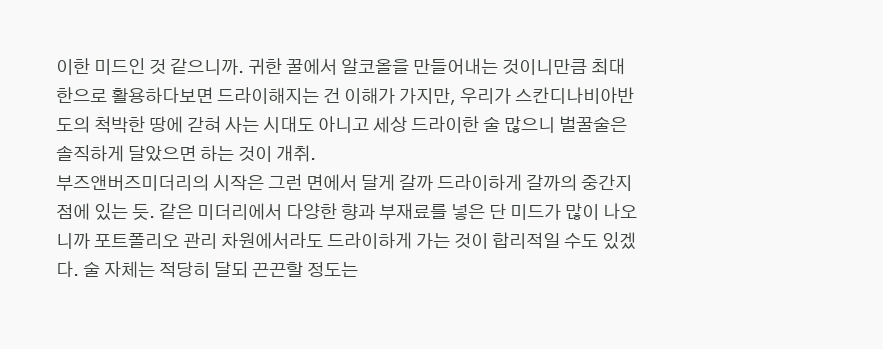이한 미드인 것 같으니까. 귀한 꿀에서 알코올을 만들어내는 것이니만큼 최대한으로 활용하다보면 드라이해지는 건 이해가 가지만, 우리가 스칸디나비아반도의 척박한 땅에 갇혀 사는 시대도 아니고 세상 드라이한 술 많으니 벌꿀술은 솔직하게 달았으면 하는 것이 개취.
부즈앤버즈미더리의 시작은 그런 면에서 달게 갈까 드라이하게 갈까의 중간지점에 있는 듯. 같은 미더리에서 다양한 향과 부재료를 넣은 단 미드가 많이 나오니까 포트폴리오 관리 차원에서라도 드라이하게 가는 것이 합리적일 수도 있겠다. 술 자체는 적당히 달되 끈끈할 정도는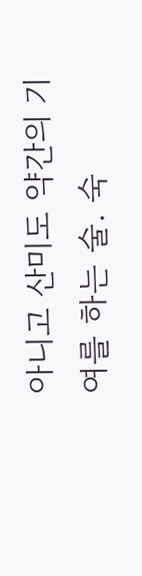아니고 산미도 약간의 기여를 하는 술. 숙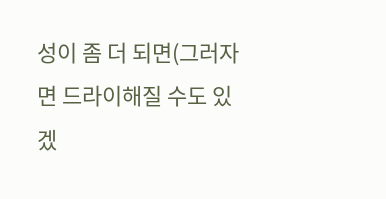성이 좀 더 되면(그러자면 드라이해질 수도 있겠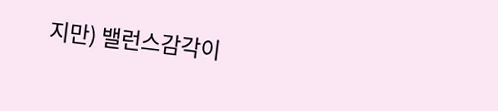지만) 밸런스감각이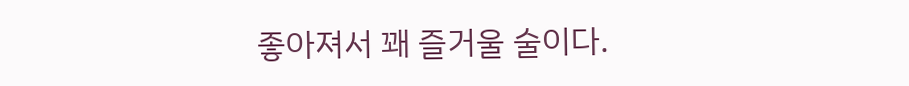좋아져서 꽤 즐거울 술이다.